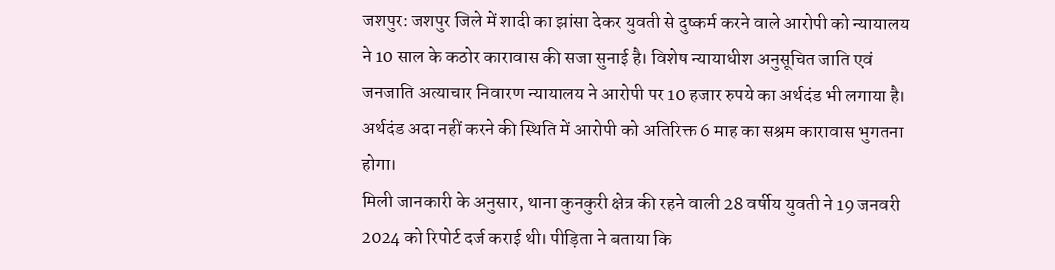जशपुर: जशपुर जिले में शादी का झांसा देकर युवती से दुष्कर्म करने वाले आरोपी को न्यायालय ने 10 साल के कठोर कारावास की सजा सुनाई है। विशेष न्यायाधीश अनुसूचित जाति एवं जनजाति अत्याचार निवारण न्यायालय ने आरोपी पर 10 हजार रुपये का अर्थदंड भी लगाया है। अर्थदंड अदा नहीं करने की स्थिति में आरोपी को अतिरिक्त 6 माह का सश्रम कारावास भुगतना होगा।
मिली जानकारी के अनुसार, थाना कुनकुरी क्षेत्र की रहने वाली 28 वर्षीय युवती ने 19 जनवरी 2024 को रिपोर्ट दर्ज कराई थी। पीड़िता ने बताया कि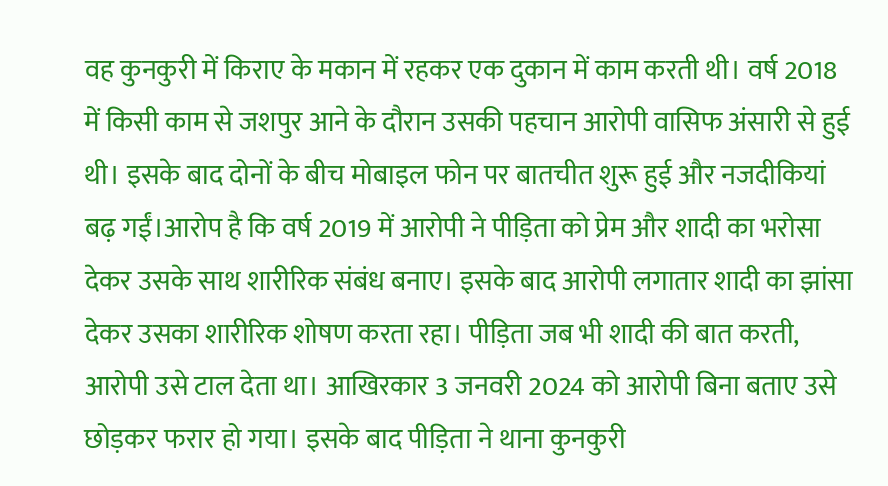वह कुनकुरी में किराए के मकान में रहकर एक दुकान में काम करती थी। वर्ष 2018 में किसी काम से जशपुर आने के दौरान उसकी पहचान आरोपी वासिफ अंसारी से हुई थी। इसके बाद दोनों के बीच मोबाइल फोन पर बातचीत शुरू हुई और नजदीकियां बढ़ गईं।आरोप है कि वर्ष 2019 में आरोपी ने पीड़िता को प्रेम और शादी का भरोसा देकर उसके साथ शारीरिक संबंध बनाए। इसके बाद आरोपी लगातार शादी का झांसा देकर उसका शारीरिक शोषण करता रहा। पीड़िता जब भी शादी की बात करती, आरोपी उसे टाल देता था। आखिरकार 3 जनवरी 2024 को आरोपी बिना बताए उसे छोड़कर फरार हो गया। इसके बाद पीड़िता ने थाना कुनकुरी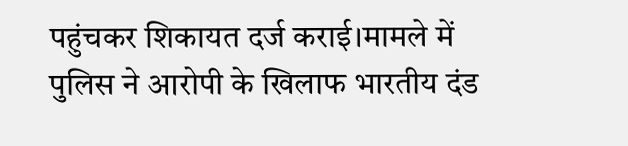पहुंचकर शिकायत दर्ज कराई।मामले में पुलिस ने आरोपी के खिलाफ भारतीय दंड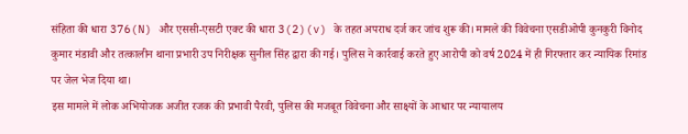संहिता की धारा 376(N) और एससी-एसटी एक्ट की धारा 3(2)(v) के तहत अपराध दर्ज कर जांच शुरू की। मामले की विवेचना एसडीओपी कुनकुरी विनोद कुमार मंडावी और तत्कालीन थाना प्रभारी उप निरीक्षक सुनील सिंह द्वारा की गई। पुलिस ने कार्रवाई करते हुए आरोपी को वर्ष 2024 में ही गिरफ्तार कर न्यायिक रिमांड पर जेल भेज दिया था।
इस मामले में लोक अभियोजक अजीत रजक की प्रभावी पैरवी, पुलिस की मजबूत विवेचना और साक्ष्यों के आधार पर न्यायालय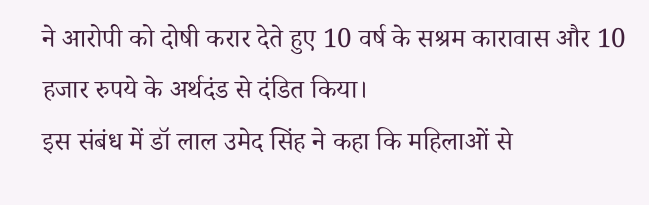ने आरोपी को दोषी करार देते हुए 10 वर्ष के सश्रम कारावास और 10 हजार रुपये के अर्थदंड से दंडित किया।
इस संबंध में डॉ लाल उमेद सिंह ने कहा कि महिलाओं से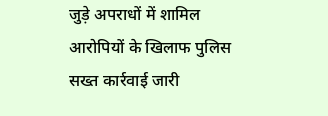जुड़े अपराधों में शामिल आरोपियों के खिलाफ पुलिस सख्त कार्रवाई जारी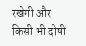रखेगी और किसी भी दोषी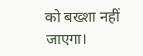को बख्शा नहीं जाएगा।